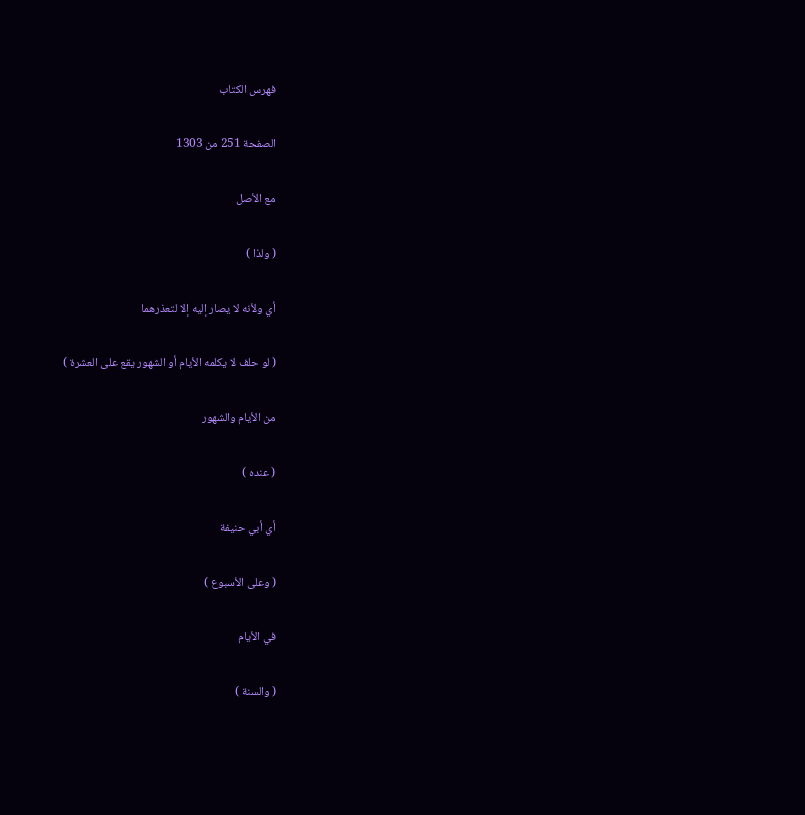فهرس الكتاب

الصفحة 251 من 1303

مع الأصل

( ولذا )

أي ولأنه لا يصار إليه إلا لتعذرهما

( لو حلف لا يكلمه الأيام أو الشهور يقع على العشرة )

من الأيام والشهور

( عنده )

أي أبي حنيفة

( وعلى الأسبوع )

في الأيام

( والسنة )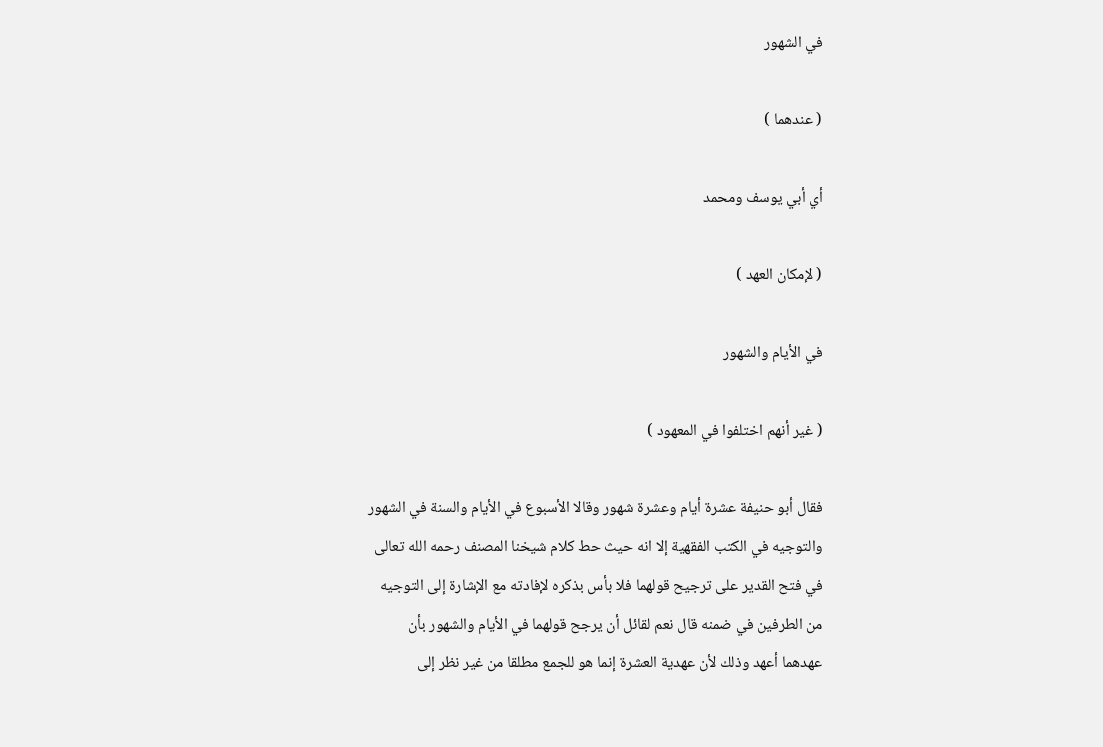في الشهور

( عندهما )

أي أبي يوسف ومحمد

( لإمكان العهد )

في الأيام والشهور

( غير أنهم اختلفوا في المعهود )

فقال أبو حنيفة عشرة أيام وعشرة شهور وقالا الأسبوع في الأيام والسنة في الشهور والتوجيه في الكتب الفقهية إلا انه حيث حط كلام شيخنا المصنف رحمه الله تعالى في فتح القدير على ترجيح قولهما فلا بأس بذكره لإفادته مع الإشارة إلى التوجيه من الطرفين في ضمنه قال نعم لقائل أن يرجح قولهما في الأيام والشهور بأن عهدهما أعهد وذلك لأن عهدية العشرة إنما هو للجمع مطلقا من غير نظر إلى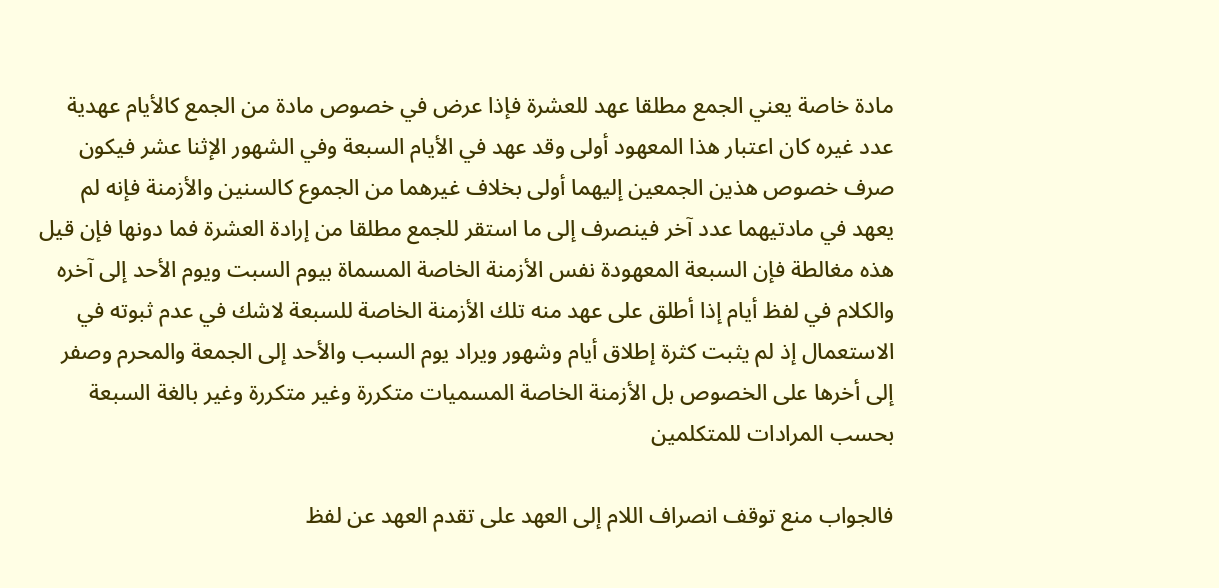مادة خاصة يعني الجمع مطلقا عهد للعشرة فإذا عرض في خصوص مادة من الجمع كالأيام عهدية عدد غيره كان اعتبار هذا المعهود أولى وقد عهد في الأيام السبعة وفي الشهور الإثنا عشر فيكون صرف خصوص هذين الجمعين إليهما أولى بخلاف غيرهما من الجموع كالسنين والأزمنة فإنه لم يعهد في مادتيهما عدد آخر فينصرف إلى ما استقر للجمع مطلقا من إرادة العشرة فما دونها فإن قيل هذه مغالطة فإن السبعة المعهودة نفس الأزمنة الخاصة المسماة بيوم السبت ويوم الأحد إلى آخره والكلام في لفظ أيام إذا أطلق على عهد منه تلك الأزمنة الخاصة للسبعة لاشك في عدم ثبوته في الاستعمال إذ لم يثبت كثرة إطلاق أيام وشهور ويراد يوم السبب والأحد إلى الجمعة والمحرم وصفر إلى أخرها على الخصوص بل الأزمنة الخاصة المسميات متكررة وغير متكررة وغير بالغة السبعة بحسب المرادات للمتكلمين

فالجواب منع توقف انصراف اللام إلى العهد على تقدم العهد عن لفظ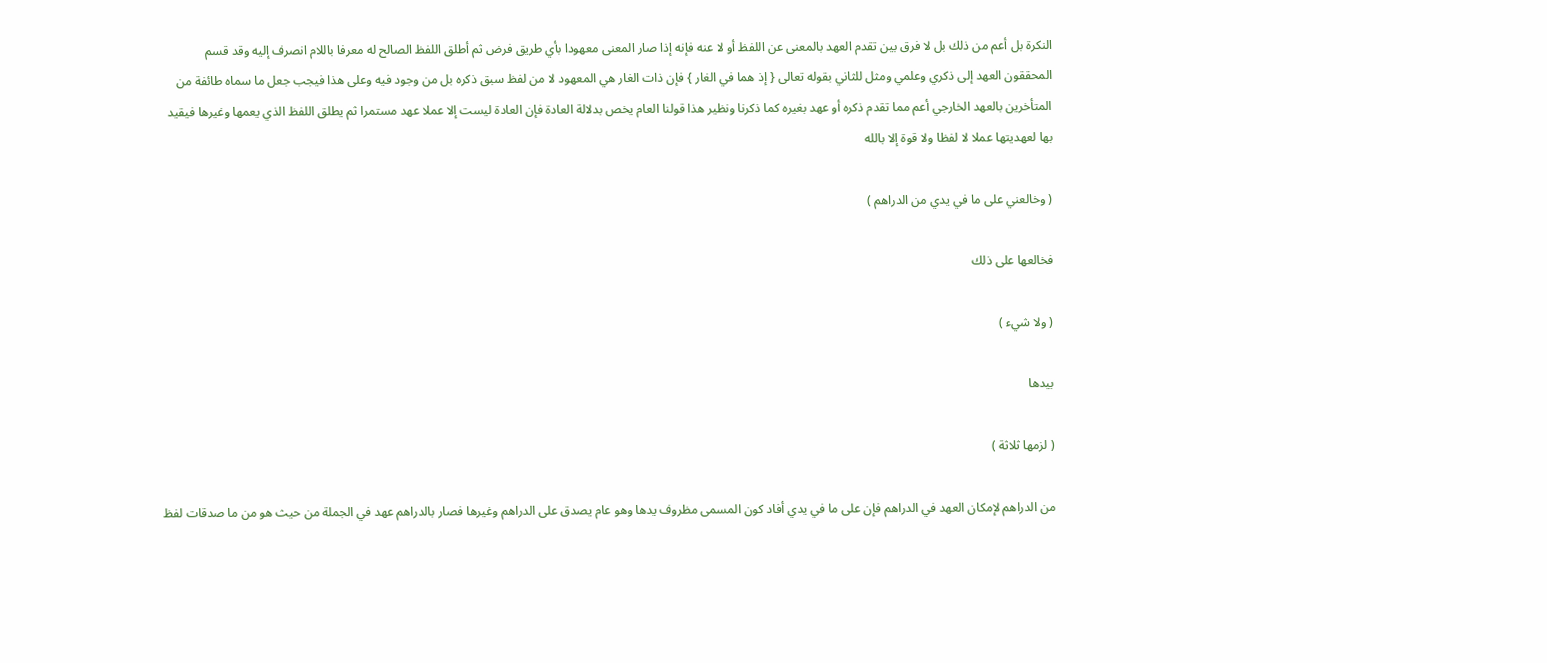النكرة بل أعم من ذلك بل لا فرق بين تقدم العهد بالمعنى عن اللفظ أو لا عنه فإنه إذا صار المعنى معهودا بأي طريق فرض ثم أطلق اللفظ الصالح له معرفا باللام انصرف إليه وقد قسم المحققون العهد إلى ذكري وعلمي ومثل للثاني بقوله تعالى { إذ هما في الغار } فإن ذات الغار هي المعهود لا من لفظ سبق ذكره بل من وجود فيه وعلى هذا فيجب جعل ما سماه طائفة من المتأخرين بالعهد الخارجي أعم مما تقدم ذكره أو عهد بغيره كما ذكرنا ونظير هذا قولنا العام يخص بدلالة العادة فإن العادة ليست إلا عملا عهد مستمرا ثم يطلق اللفظ الذي يعمها وغيرها فيقيد بها لعهديتها عملا لا لفظا ولا قوة إلا بالله

( وخالعني على ما في يدي من الدراهم )

فخالعها على ذلك

( ولا شيء )

بيدها

( لزمها ثلاثة )

من الدراهم لإمكان العهد في الدراهم فإن على ما في يدي أفاد كون المسمى مظروف يدها وهو عام يصدق على الدراهم وغيرها فصار بالدراهم عهد في الجملة من حيث هو من ما صدقات لفظ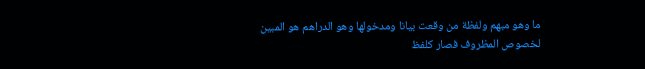ما وهو مبهم ولفظة من وقعت بيانا ومدخولها وهو الدراهم هو المبين لخصوص المظروف فصار كلفظ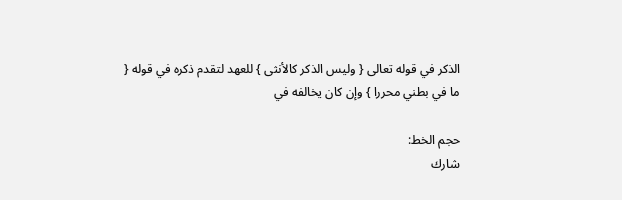الذكر في قوله تعالى { وليس الذكر كالأنثى } للعهد لتقدم ذكره في قوله { ما في بطني محررا } وإن كان يخالفه في

حجم الخط:
شارك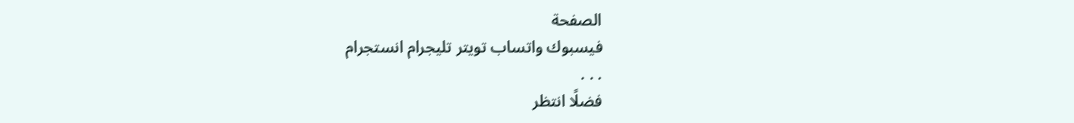الصفحة
فيسبوك واتساب تويتر تليجرام انستجرام
. . .
فضلًا انتظر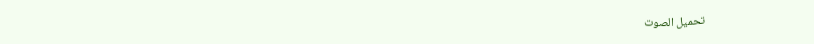تحميل الصوت